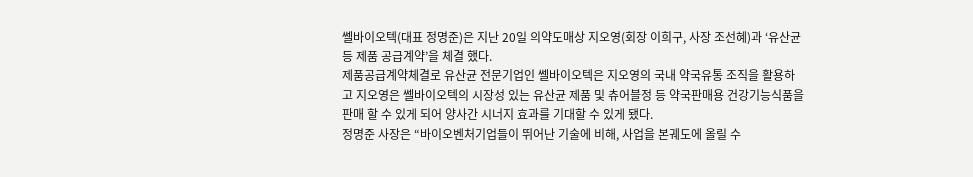쎌바이오텍(대표 정명준)은 지난 20일 의약도매상 지오영(회장 이희구, 사장 조선혜)과 ‘유산균등 제품 공급계약’을 체결 했다.
제품공급계약체결로 유산균 전문기업인 쎌바이오텍은 지오영의 국내 약국유통 조직을 활용하고 지오영은 쎌바이오텍의 시장성 있는 유산균 제품 및 츄어블정 등 약국판매용 건강기능식품을 판매 할 수 있게 되어 양사간 시너지 효과를 기대할 수 있게 됐다.
정명준 사장은 “바이오벤처기업들이 뛰어난 기술에 비해, 사업을 본궤도에 올릴 수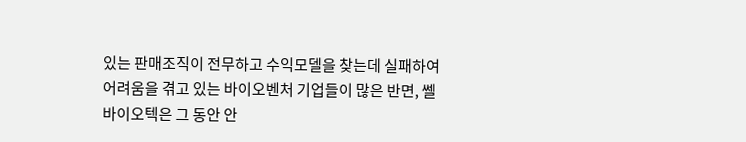있는 판매조직이 전무하고 수익모델을 찾는데 실패하여 어려움을 겪고 있는 바이오벤처 기업들이 많은 반면, 쎌바이오텍은 그 동안 안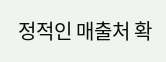정적인 매출처 확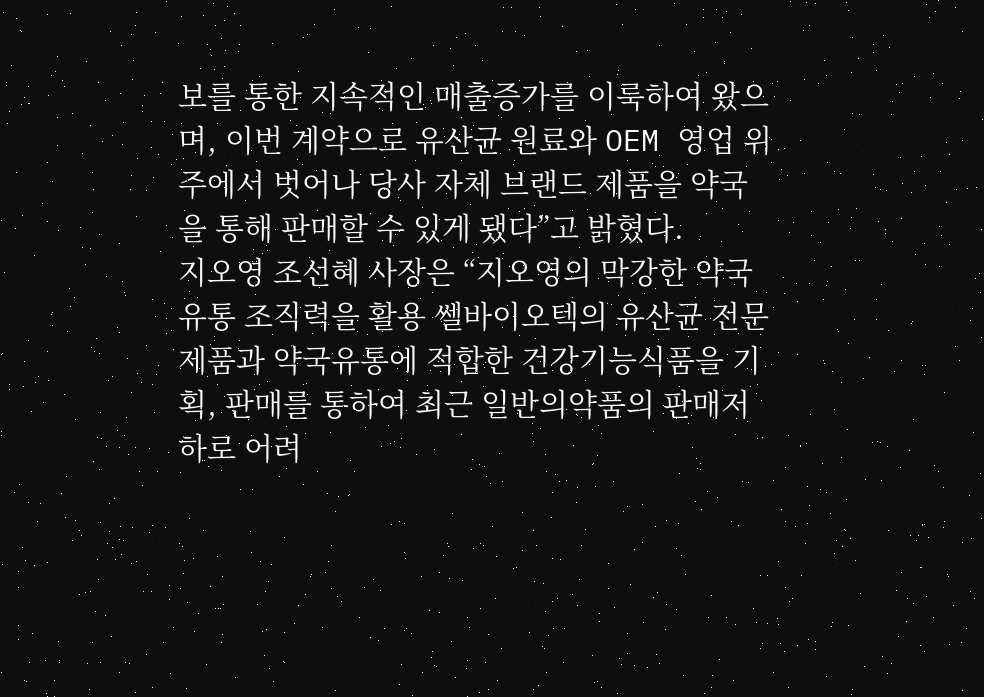보를 통한 지속적인 매출증가를 이룩하여 왔으며, 이번 계약으로 유산균 원료와 OEM 영업 위주에서 벗어나 당사 자체 브랜드 제품을 약국을 통해 판매할 수 있게 됐다”고 밝혔다.
지오영 조선혜 사장은 “지오영의 막강한 약국유통 조직력을 활용 쎌바이오텍의 유산균 전문제품과 약국유통에 적합한 건강기능식품을 기획, 판매를 통하여 최근 일반의약품의 판매저하로 어려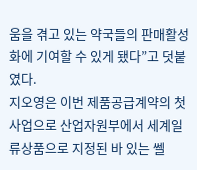움을 겪고 있는 약국들의 판매활성화에 기여할 수 있게 됐다”고 덧붙였다.
지오영은 이번 제품공급계약의 첫 사업으로 산업자원부에서 세계일류상품으로 지정된 바 있는 쎌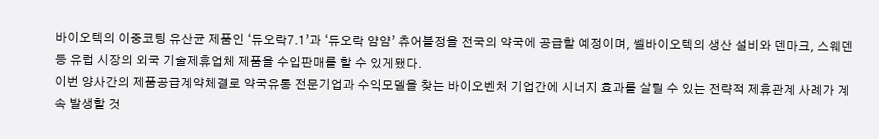바이오텍의 이중코팅 유산균 제품인 ‘듀오락7.1’과 ‘듀오락 얌얌’ 츄어블정을 전국의 약국에 공급할 예정이며, 쎌바이오텍의 생산 설비와 덴마크, 스웨덴 등 유럽 시장의 외국 기술제휴업체 제품을 수입판매를 할 수 있게됐다.
이번 양사간의 제품공급계약체결로 약국유통 전문기업과 수익모델을 찾는 바이오벤처 기업간에 시너지 효과를 살릴 수 있는 전략적 제휴관계 사례가 계속 발생할 것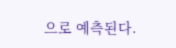으로 예측된다.